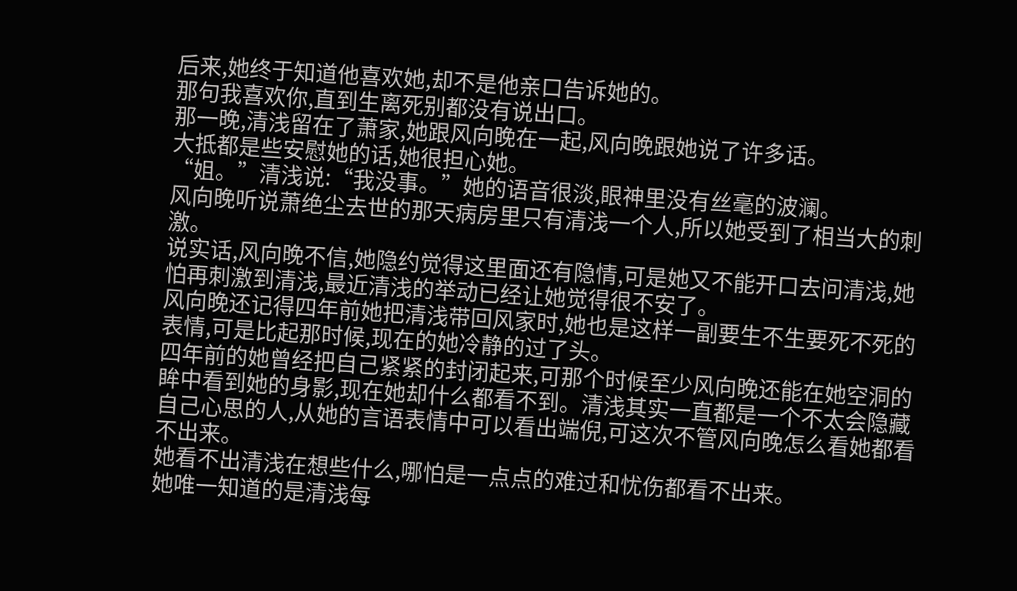后来,她终于知道他喜欢她,却不是他亲口告诉她的。
那句我喜欢你,直到生离死别都没有说出口。
那一晚,清浅留在了萧家,她跟风向晚在一起,风向晚跟她说了许多话。
大抵都是些安慰她的话,她很担心她。
“姐。”清浅说:“我没事。”她的语音很淡,眼神里没有丝毫的波澜。
风向晚听说萧绝尘去世的那天病房里只有清浅一个人,所以她受到了相当大的刺激。
说实话,风向晚不信,她隐约觉得这里面还有隐情,可是她又不能开口去问清浅,她怕再刺激到清浅,最近清浅的举动已经让她觉得很不安了。
风向晚还记得四年前她把清浅带回风家时,她也是这样一副要生不生要死不死的表情,可是比起那时候,现在的她冷静的过了头。
四年前的她曾经把自己紧紧的封闭起来,可那个时候至少风向晚还能在她空洞的眸中看到她的身影,现在她却什么都看不到。清浅其实一直都是一个不太会隐藏自己心思的人,从她的言语表情中可以看出端倪,可这次不管风向晚怎么看她都看不出来。
她看不出清浅在想些什么,哪怕是一点点的难过和忧伤都看不出来。
她唯一知道的是清浅每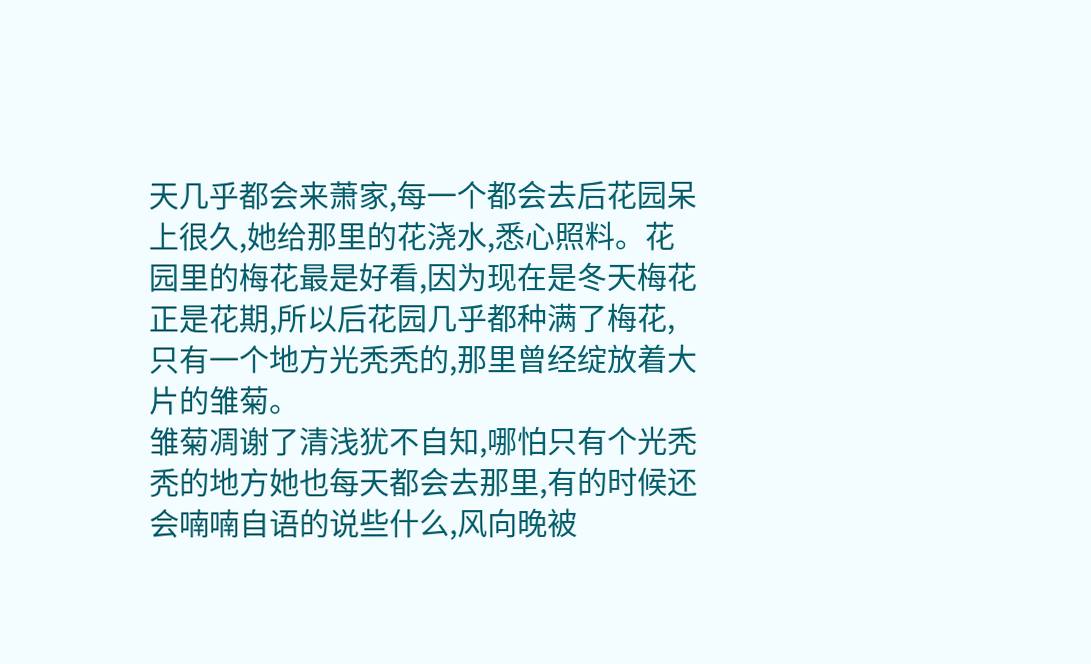天几乎都会来萧家,每一个都会去后花园呆上很久,她给那里的花浇水,悉心照料。花园里的梅花最是好看,因为现在是冬天梅花正是花期,所以后花园几乎都种满了梅花,只有一个地方光秃秃的,那里曾经绽放着大片的雏菊。
雏菊凋谢了清浅犹不自知,哪怕只有个光秃秃的地方她也每天都会去那里,有的时候还会喃喃自语的说些什么,风向晚被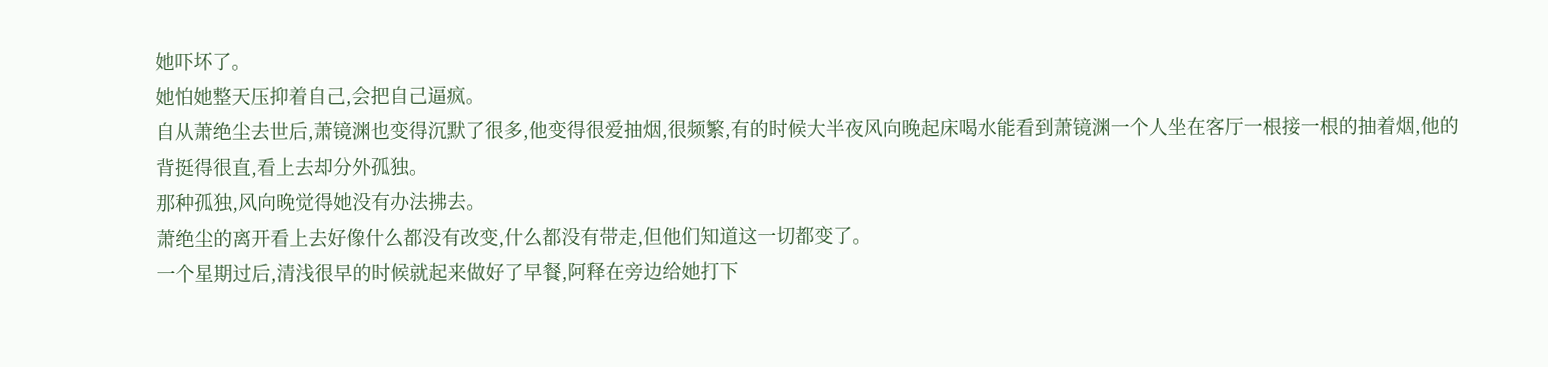她吓坏了。
她怕她整天压抑着自己,会把自己逼疯。
自从萧绝尘去世后,萧镜渊也变得沉默了很多,他变得很爱抽烟,很频繁,有的时候大半夜风向晚起床喝水能看到萧镜渊一个人坐在客厅一根接一根的抽着烟,他的背挺得很直,看上去却分外孤独。
那种孤独,风向晚觉得她没有办法拂去。
萧绝尘的离开看上去好像什么都没有改变,什么都没有带走,但他们知道这一切都变了。
一个星期过后,清浅很早的时候就起来做好了早餐,阿释在旁边给她打下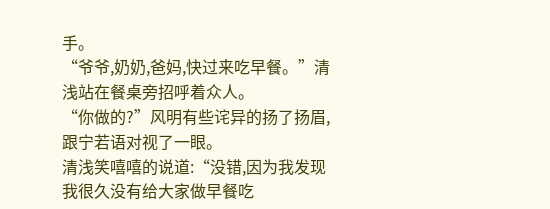手。
“爷爷,奶奶,爸妈,快过来吃早餐。”清浅站在餐桌旁招呼着众人。
“你做的?”风明有些诧异的扬了扬眉,跟宁若语对视了一眼。
清浅笑嘻嘻的说道:“没错,因为我发现我很久没有给大家做早餐吃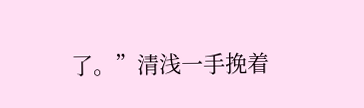了。”清浅一手挽着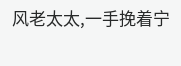风老太太,一手挽着宁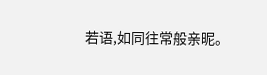若语,如同往常般亲昵。